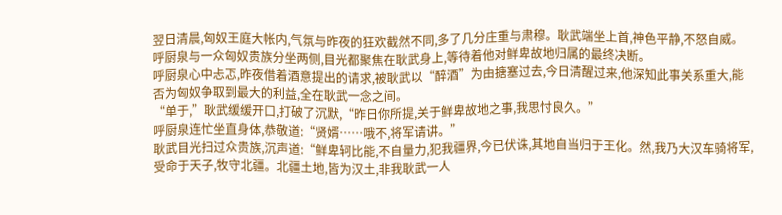翌日清晨,匈奴王庭大帐内,气氛与昨夜的狂欢截然不同,多了几分庄重与肃穆。耿武端坐上首,神色平静,不怒自威。呼厨泉与一众匈奴贵族分坐两侧,目光都聚焦在耿武身上,等待着他对鲜卑故地归属的最终决断。
呼厨泉心中忐忑,昨夜借着酒意提出的请求,被耿武以“醉酒”为由搪塞过去,今日清醒过来,他深知此事关系重大,能否为匈奴争取到最大的利益,全在耿武一念之间。
“单于,”耿武缓缓开口,打破了沉默,“昨日你所提,关于鲜卑故地之事,我思忖良久。”
呼厨泉连忙坐直身体,恭敬道:“贤婿……哦不,将军请讲。”
耿武目光扫过众贵族,沉声道:“鲜卑轲比能,不自量力,犯我疆界,今已伏诛,其地自当归于王化。然,我乃大汉车骑将军,受命于天子,牧守北疆。北疆土地,皆为汉土,非我耿武一人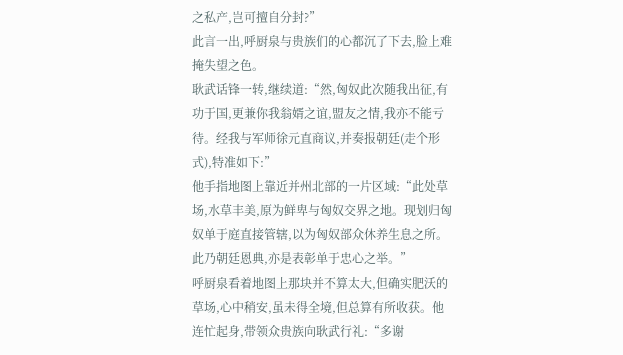之私产,岂可擅自分封?”
此言一出,呼厨泉与贵族们的心都沉了下去,脸上难掩失望之色。
耿武话锋一转,继续道:“然,匈奴此次随我出征,有功于国,更兼你我翁婿之谊,盟友之情,我亦不能亏待。经我与军师徐元直商议,并奏报朝廷(走个形式),特准如下:”
他手指地图上靠近并州北部的一片区域:“此处草场,水草丰美,原为鲜卑与匈奴交界之地。现划归匈奴单于庭直接管辖,以为匈奴部众休养生息之所。此乃朝廷恩典,亦是表彰单于忠心之举。”
呼厨泉看着地图上那块并不算太大,但确实肥沃的草场,心中稍安,虽未得全境,但总算有所收获。他连忙起身,带领众贵族向耿武行礼:“多谢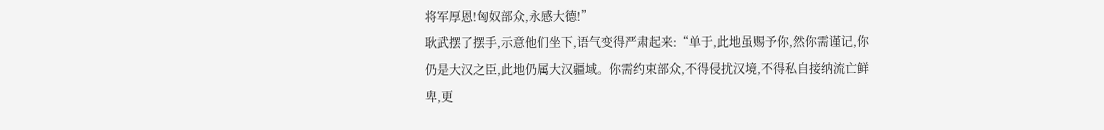将军厚恩!匈奴部众,永感大德!”
耿武摆了摆手,示意他们坐下,语气变得严肃起来:“单于,此地虽赐予你,然你需谨记,你仍是大汉之臣,此地仍属大汉疆域。你需约束部众,不得侵扰汉境,不得私自接纳流亡鲜卑,更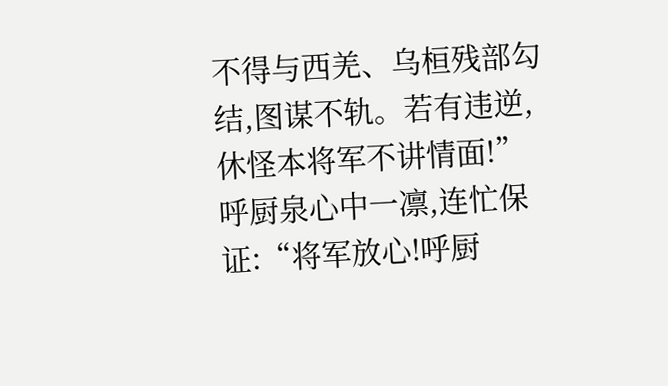不得与西羌、乌桓残部勾结,图谋不轨。若有违逆,休怪本将军不讲情面!”
呼厨泉心中一凛,连忙保证:“将军放心!呼厨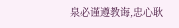泉必谨遵教诲,忠心耿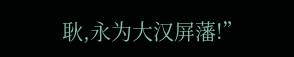耿,永为大汉屏藩!”